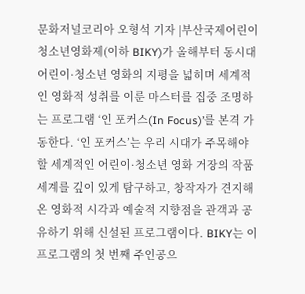문화저널코리아 오형석 기자 |부산국제어린이청소년영화제(이하 BIKY)가 올해부터 동시대 어린이·청소년 영화의 지평을 넓히며 세계적인 영화적 성취를 이룬 마스터를 집중 조명하는 프로그램 ‘인 포커스(In Focus)’를 본격 가동한다. ‘인 포커스’는 우리 시대가 주목해야 할 세계적인 어린이·청소년 영화 거장의 작품 세계를 깊이 있게 탐구하고, 창작자가 견지해 온 영화적 시각과 예술적 지향점을 관객과 공유하기 위해 신설된 프로그램이다. BIKY는 이 프로그램의 첫 번째 주인공으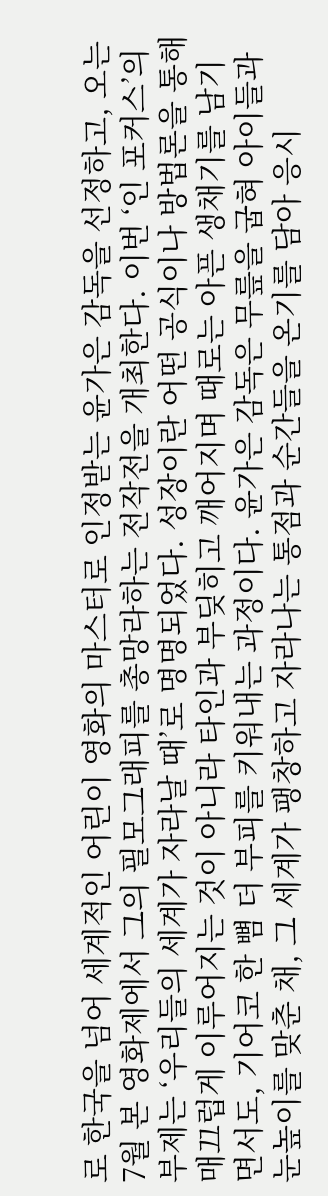로 한국을 넘어 세계적인 어린이 영화의 마스터로 인정받는 윤가은 감독을 선정하고, 오는 7월 본 영화제에서 그의 필모그래피를 총망라하는 전작전을 개최한다. 이번 ‘인 포커스’의 부제는 ‘우리들의 세계가 자라날 때’로 명명되었다. 성장이란 어떤 공식이나 방법론을 통해 매끄럽게 이루어지는 것이 아니라 타인과 부딪히고 깨어지며 때로는 아픈 생채기를 남기면서도, 기어코 한 뼘 더 부피를 키워내는 과정이다. 윤가은 감독은 무릎을 굽혀 아이들과 눈높이를 맞춘 채, 그 세계가 팽창하고 자라나는 통점과 순간들을 온기를 담아 응시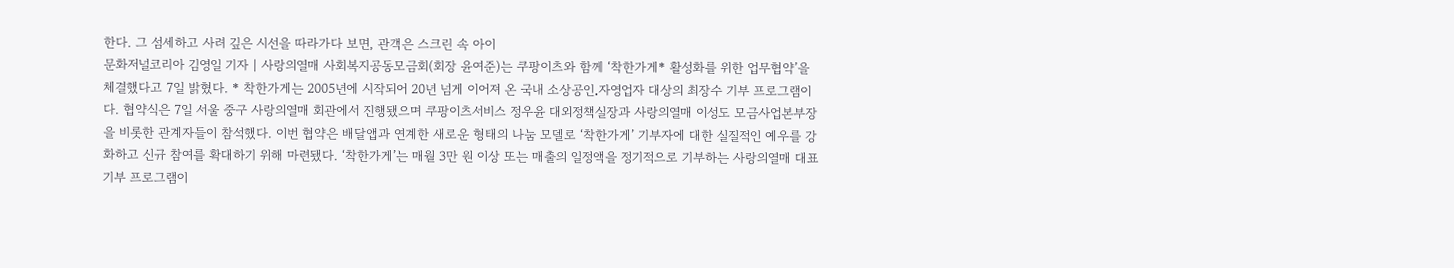한다. 그 섬세하고 사려 깊은 시선을 따라가다 보면, 관객은 스크린 속 아이
문화저널코리아 김영일 기자 | 사랑의열매 사회복지공동모금회(회장 윤여준)는 쿠팡이츠와 함께 ‘착한가게* 활성화를 위한 업무협약’을 체결했다고 7일 밝혔다. * 착한가게는 2005년에 시작되어 20년 넘게 이어져 온 국내 소상공인․자영업자 대상의 최장수 기부 프로그램이다. 협약식은 7일 서울 중구 사랑의열매 회관에서 진행됐으며 쿠팡이츠서비스 정우윤 대외정책실장과 사랑의열매 이성도 모금사업본부장을 비롯한 관계자들이 참석했다. 이번 협약은 배달앱과 연계한 새로운 형태의 나눔 모델로 ‘착한가게’ 기부자에 대한 실질적인 예우를 강화하고 신규 참여를 확대하기 위해 마련됐다. ‘착한가게’는 매월 3만 원 이상 또는 매출의 일정액을 정기적으로 기부하는 사랑의열매 대표 기부 프로그램이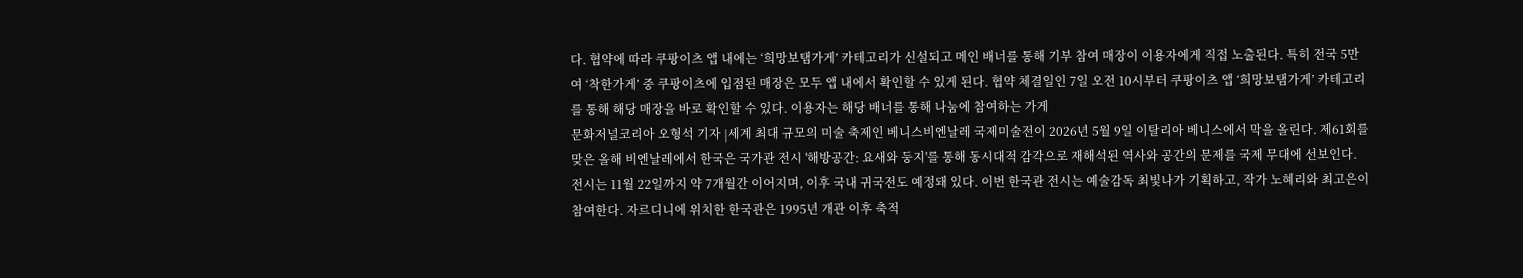다. 협약에 따라 쿠팡이츠 앱 내에는 ‘희망보탬가게’ 카테고리가 신설되고 메인 배너를 통해 기부 참여 매장이 이용자에게 직접 노출된다. 특히 전국 5만여 ‘착한가게’ 중 쿠팡이츠에 입점된 매장은 모두 앱 내에서 확인할 수 있게 된다. 협약 체결일인 7일 오전 10시부터 쿠팡이츠 앱 ‘희망보탬가게’ 카테고리를 통해 해당 매장을 바로 확인할 수 있다. 이용자는 해당 배너를 통해 나눔에 참여하는 가게
문화저널코리아 오형석 기자 |세계 최대 규모의 미술 축제인 베니스비엔날레 국제미술전이 2026년 5월 9일 이탈리아 베니스에서 막을 올린다. 제61회를 맞은 올해 비엔날레에서 한국은 국가관 전시 '해방공간: 요새와 둥지'를 통해 동시대적 감각으로 재해석된 역사와 공간의 문제를 국제 무대에 선보인다. 전시는 11월 22일까지 약 7개월간 이어지며, 이후 국내 귀국전도 예정돼 있다. 이번 한국관 전시는 예술감독 최빛나가 기획하고, 작가 노혜리와 최고은이 참여한다. 자르디니에 위치한 한국관은 1995년 개관 이후 축적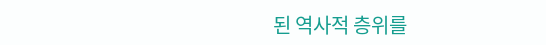된 역사적 층위를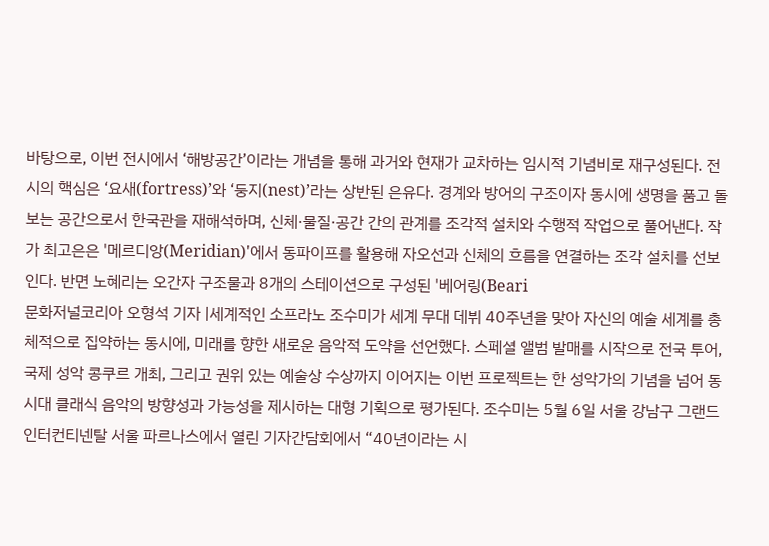바탕으로, 이번 전시에서 ‘해방공간’이라는 개념을 통해 과거와 현재가 교차하는 임시적 기념비로 재구성된다. 전시의 핵심은 ‘요새(fortress)’와 ‘둥지(nest)’라는 상반된 은유다. 경계와 방어의 구조이자 동시에 생명을 품고 돌보는 공간으로서 한국관을 재해석하며, 신체·물질·공간 간의 관계를 조각적 설치와 수행적 작업으로 풀어낸다. 작가 최고은은 '메르디앙(Meridian)'에서 동파이프를 활용해 자오선과 신체의 흐름을 연결하는 조각 설치를 선보인다. 반면 노혜리는 오간자 구조물과 8개의 스테이션으로 구성된 '베어링(Beari
문화저널코리아 오형석 기자 |세계적인 소프라노 조수미가 세계 무대 데뷔 40주년을 맞아 자신의 예술 세계를 총체적으로 집약하는 동시에, 미래를 향한 새로운 음악적 도약을 선언했다. 스페셜 앨범 발매를 시작으로 전국 투어, 국제 성악 콩쿠르 개최, 그리고 권위 있는 예술상 수상까지 이어지는 이번 프로젝트는 한 성악가의 기념을 넘어 동시대 클래식 음악의 방향성과 가능성을 제시하는 대형 기획으로 평가된다. 조수미는 5월 6일 서울 강남구 그랜드 인터컨티넨탈 서울 파르나스에서 열린 기자간담회에서 “40년이라는 시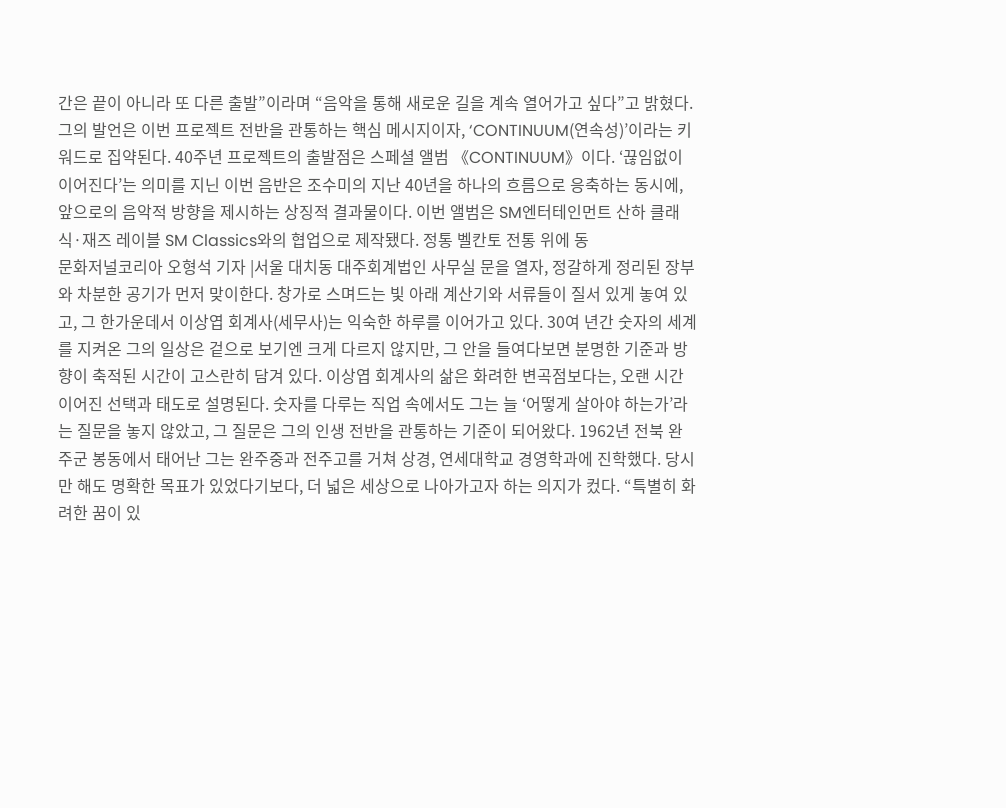간은 끝이 아니라 또 다른 출발”이라며 “음악을 통해 새로운 길을 계속 열어가고 싶다”고 밝혔다. 그의 발언은 이번 프로젝트 전반을 관통하는 핵심 메시지이자, ‘CONTINUUM(연속성)’이라는 키워드로 집약된다. 40주년 프로젝트의 출발점은 스페셜 앨범 《CONTINUUM》이다. ‘끊임없이 이어진다’는 의미를 지닌 이번 음반은 조수미의 지난 40년을 하나의 흐름으로 응축하는 동시에, 앞으로의 음악적 방향을 제시하는 상징적 결과물이다. 이번 앨범은 SM엔터테인먼트 산하 클래식·재즈 레이블 SM Classics와의 협업으로 제작됐다. 정통 벨칸토 전통 위에 동
문화저널코리아 오형석 기자 |서울 대치동 대주회계법인 사무실 문을 열자, 정갈하게 정리된 장부와 차분한 공기가 먼저 맞이한다. 창가로 스며드는 빛 아래 계산기와 서류들이 질서 있게 놓여 있고, 그 한가운데서 이상엽 회계사(세무사)는 익숙한 하루를 이어가고 있다. 30여 년간 숫자의 세계를 지켜온 그의 일상은 겉으로 보기엔 크게 다르지 않지만, 그 안을 들여다보면 분명한 기준과 방향이 축적된 시간이 고스란히 담겨 있다. 이상엽 회계사의 삶은 화려한 변곡점보다는, 오랜 시간 이어진 선택과 태도로 설명된다. 숫자를 다루는 직업 속에서도 그는 늘 ‘어떻게 살아야 하는가’라는 질문을 놓지 않았고, 그 질문은 그의 인생 전반을 관통하는 기준이 되어왔다. 1962년 전북 완주군 봉동에서 태어난 그는 완주중과 전주고를 거쳐 상경, 연세대학교 경영학과에 진학했다. 당시만 해도 명확한 목표가 있었다기보다, 더 넓은 세상으로 나아가고자 하는 의지가 컸다. “특별히 화려한 꿈이 있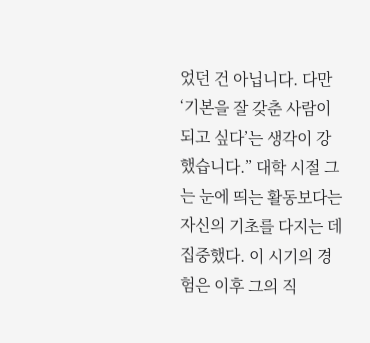었던 건 아닙니다. 다만 ‘기본을 잘 갖춘 사람이 되고 싶다’는 생각이 강했습니다.” 대학 시절 그는 눈에 띄는 활동보다는 자신의 기초를 다지는 데 집중했다. 이 시기의 경험은 이후 그의 직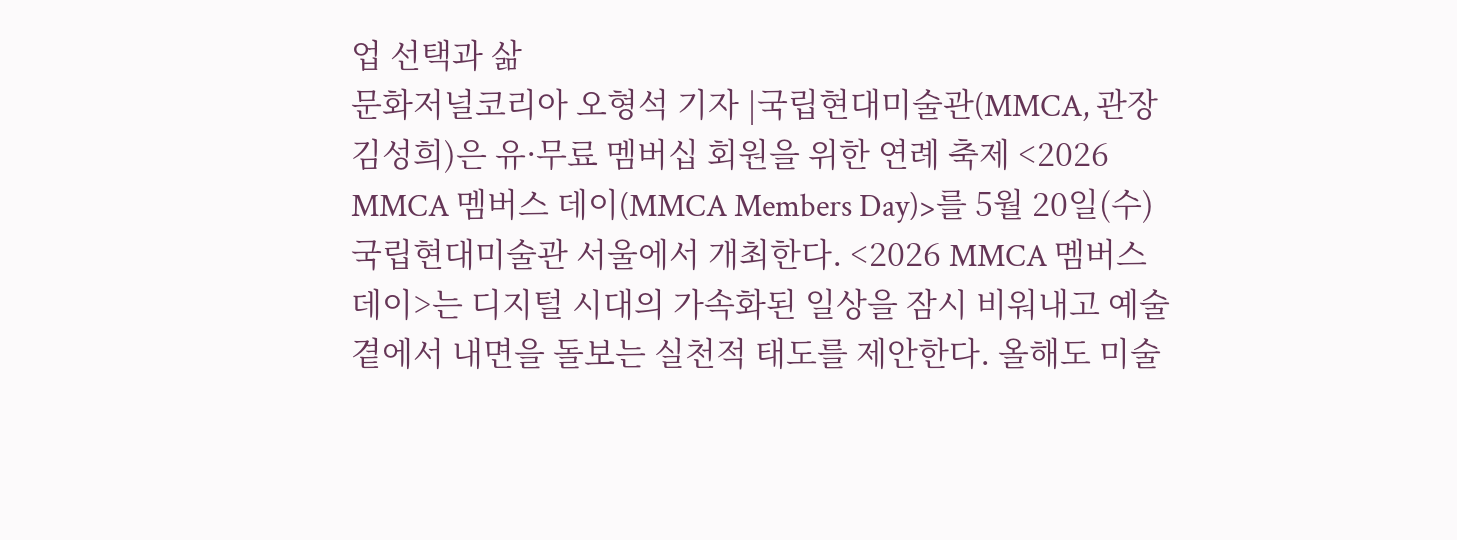업 선택과 삶
문화저널코리아 오형석 기자 |국립현대미술관(MMCA, 관장 김성희)은 유·무료 멤버십 회원을 위한 연례 축제 <2026 MMCA 멤버스 데이(MMCA Members Day)>를 5월 20일(수) 국립현대미술관 서울에서 개최한다. <2026 MMCA 멤버스 데이>는 디지털 시대의 가속화된 일상을 잠시 비워내고 예술 곁에서 내면을 돌보는 실천적 태도를 제안한다. 올해도 미술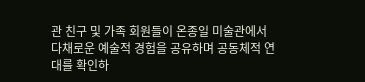관 친구 및 가족 회원들이 온종일 미술관에서 다채로운 예술적 경험을 공유하며 공동체적 연대를 확인하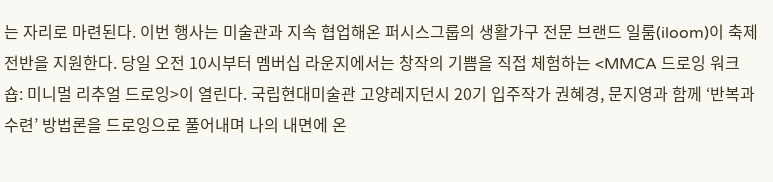는 자리로 마련된다. 이번 행사는 미술관과 지속 협업해온 퍼시스그룹의 생활가구 전문 브랜드 일룸(iloom)이 축제 전반을 지원한다. 당일 오전 10시부터 멤버십 라운지에서는 창작의 기쁨을 직접 체험하는 <MMCA 드로잉 워크숍: 미니멀 리추얼 드로잉>이 열린다. 국립현대미술관 고양레지던시 20기 입주작가 권혜경, 문지영과 함께 ‘반복과 수련’ 방법론을 드로잉으로 풀어내며 나의 내면에 온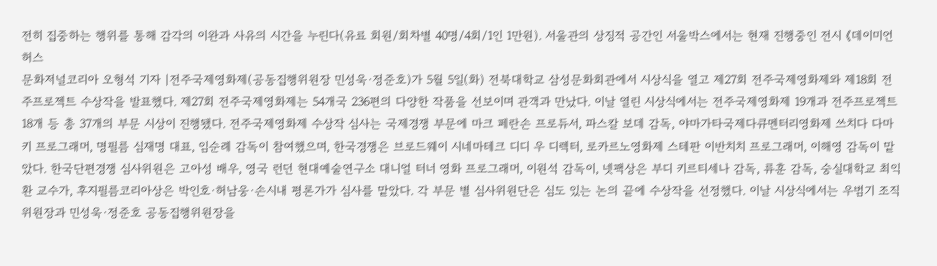전히 집중하는 행위를 통해 감각의 이완과 사유의 시간을 누린다(유료 회원/회차별 40명/4회/1인 1만원). 서울관의 상징적 공간인 서울박스에서는 현재 진행중인 전시 《데이미언 허스
문화저널코리아 오형석 기자 |전주국제영화제(공동집행위원장 민성욱·정준호)가 5월 5일(화) 전북대학교 삼성문화회관에서 시상식을 열고 제27회 전주국제영화제와 제18회 전주프로젝트 수상작을 발표했다. 제27회 전주국제영화제는 54개국 236편의 다양한 작품을 선보이며 관객과 만났다. 이날 열린 시상식에서는 전주국제영화제 19개과 전주프로젝트 18개 등 총 37개의 부문 시상이 진행됐다. 전주국제영화제 수상작 심사는 국제경쟁 부문에 마크 페란손 프로듀서, 파스칼 보데 감독, 야마가타국제다큐멘터리영화제 쓰치다 다마키 프로그래머, 명필름 심재명 대표, 임순례 감독이 참여했으며, 한국경쟁은 브로드웨이 시네마테크 디디 우 디렉터, 로카르노영화제 스테판 이반치치 프로그래머, 이해영 감독이 맡았다. 한국단편경쟁 심사위원은 고아성 배우, 영국 런던 현대예술연구소 대니얼 터너 영화 프로그래머, 이원석 감독이, 넷팩상은 부디 키르티세나 감독, 류훈 감독, 숭실대학교 최익환 교수가, 후지필름코리아상은 박인호·허남웅·손시내 평론가가 심사를 맡았다. 각 부문 별 심사위원단은 심도 있는 논의 끝에 수상작을 선정했다. 이날 시상식에서는 우범기 조직위원장과 민성욱·정준호 공동집행위원장을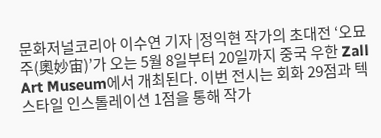문화저널코리아 이수연 기자 |정익현 작가의 초대전 ‘오묘주(奧妙宙)’가 오는 5월 8일부터 20일까지 중국 우한 Zall Art Museum에서 개최된다. 이번 전시는 회화 29점과 텍스타일 인스톨레이션 1점을 통해 작가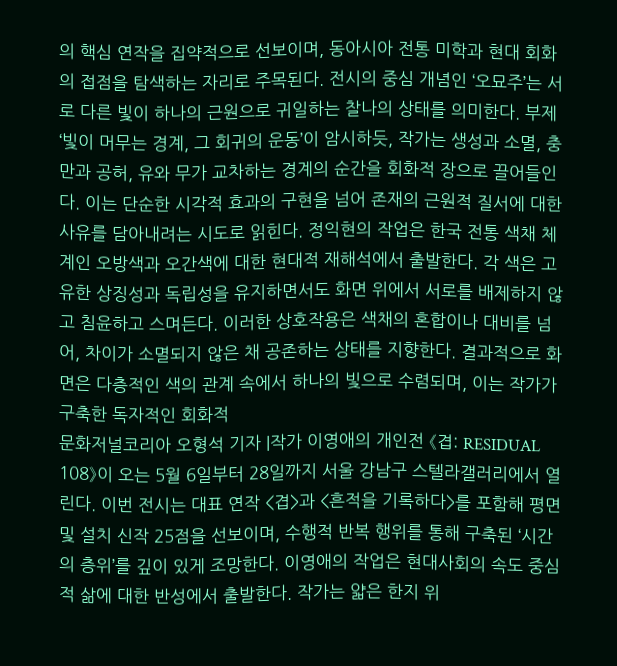의 핵심 연작을 집약적으로 선보이며, 동아시아 전통 미학과 현대 회화의 접점을 탐색하는 자리로 주목된다. 전시의 중심 개념인 ‘오묘주’는 서로 다른 빛이 하나의 근원으로 귀일하는 찰나의 상태를 의미한다. 부제 ‘빛이 머무는 경계, 그 회귀의 운동’이 암시하듯, 작가는 생성과 소멸, 충만과 공허, 유와 무가 교차하는 경계의 순간을 회화적 장으로 끌어들인다. 이는 단순한 시각적 효과의 구현을 넘어 존재의 근원적 질서에 대한 사유를 담아내려는 시도로 읽힌다. 정익현의 작업은 한국 전통 색채 체계인 오방색과 오간색에 대한 현대적 재해석에서 출발한다. 각 색은 고유한 상징성과 독립성을 유지하면서도 화면 위에서 서로를 배제하지 않고 침윤하고 스며든다. 이러한 상호작용은 색채의 혼합이나 대비를 넘어, 차이가 소멸되지 않은 채 공존하는 상태를 지향한다. 결과적으로 화면은 다층적인 색의 관계 속에서 하나의 빛으로 수렴되며, 이는 작가가 구축한 독자적인 회화적
문화저널코리아 오형석 기자 |작가 이영애의 개인전 《겹: RESIDUAL 108》이 오는 5월 6일부터 28일까지 서울 강남구 스텔라갤러리에서 열린다. 이번 전시는 대표 연작 <겹>과 <흔적을 기록하다>를 포함해 평면 및 설치 신작 25점을 선보이며, 수행적 반복 행위를 통해 구축된 ‘시간의 층위’를 깊이 있게 조망한다. 이영애의 작업은 현대사회의 속도 중심적 삶에 대한 반성에서 출발한다. 작가는 얇은 한지 위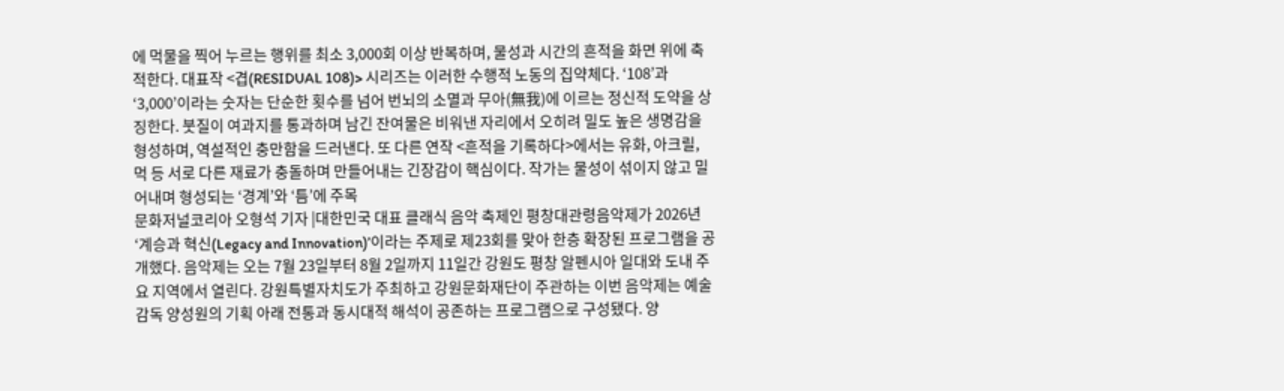에 먹물을 찍어 누르는 행위를 최소 3,000회 이상 반복하며, 물성과 시간의 흔적을 화면 위에 축적한다. 대표작 <겹(RESIDUAL 108)> 시리즈는 이러한 수행적 노동의 집약체다. ‘108’과 ‘3,000’이라는 숫자는 단순한 횟수를 넘어 번뇌의 소멸과 무아(無我)에 이르는 정신적 도약을 상징한다. 붓질이 여과지를 통과하며 남긴 잔여물은 비워낸 자리에서 오히려 밀도 높은 생명감을 형성하며, 역설적인 충만함을 드러낸다. 또 다른 연작 <흔적을 기록하다>에서는 유화, 아크릴, 먹 등 서로 다른 재료가 충돌하며 만들어내는 긴장감이 핵심이다. 작가는 물성이 섞이지 않고 밀어내며 형성되는 ‘경계’와 ‘틈’에 주목
문화저널코리아 오형석 기자 |대한민국 대표 클래식 음악 축제인 평창대관령음악제가 2026년 ‘계승과 혁신(Legacy and Innovation)’이라는 주제로 제23회를 맞아 한층 확장된 프로그램을 공개했다. 음악제는 오는 7월 23일부터 8월 2일까지 11일간 강원도 평창 알펜시아 일대와 도내 주요 지역에서 열린다. 강원특별자치도가 주최하고 강원문화재단이 주관하는 이번 음악제는 예술감독 양성원의 기획 아래 전통과 동시대적 해석이 공존하는 프로그램으로 구성됐다. 양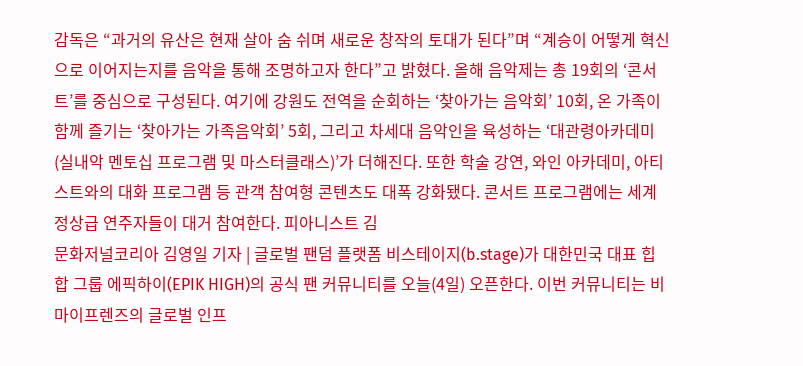감독은 “과거의 유산은 현재 살아 숨 쉬며 새로운 창작의 토대가 된다”며 “계승이 어떻게 혁신으로 이어지는지를 음악을 통해 조명하고자 한다”고 밝혔다. 올해 음악제는 총 19회의 ‘콘서트’를 중심으로 구성된다. 여기에 강원도 전역을 순회하는 ‘찾아가는 음악회’ 10회, 온 가족이 함께 즐기는 ‘찾아가는 가족음악회’ 5회, 그리고 차세대 음악인을 육성하는 ‘대관령아카데미(실내악 멘토십 프로그램 및 마스터클래스)’가 더해진다. 또한 학술 강연, 와인 아카데미, 아티스트와의 대화 프로그램 등 관객 참여형 콘텐츠도 대폭 강화됐다. 콘서트 프로그램에는 세계 정상급 연주자들이 대거 참여한다. 피아니스트 김
문화저널코리아 김영일 기자 | 글로벌 팬덤 플랫폼 비스테이지(b.stage)가 대한민국 대표 힙합 그룹 에픽하이(EPIK HIGH)의 공식 팬 커뮤니티를 오늘(4일) 오픈한다. 이번 커뮤니티는 비마이프렌즈의 글로벌 인프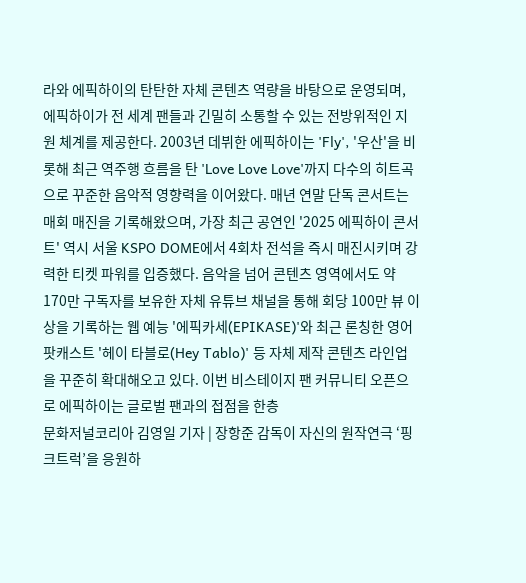라와 에픽하이의 탄탄한 자체 콘텐츠 역량을 바탕으로 운영되며, 에픽하이가 전 세계 팬들과 긴밀히 소통할 수 있는 전방위적인 지원 체계를 제공한다. 2003년 데뷔한 에픽하이는 'Fly', '우산'을 비롯해 최근 역주행 흐름을 탄 'Love Love Love'까지 다수의 히트곡으로 꾸준한 음악적 영향력을 이어왔다. 매년 연말 단독 콘서트는 매회 매진을 기록해왔으며, 가장 최근 공연인 '2025 에픽하이 콘서트' 역시 서울 KSPO DOME에서 4회차 전석을 즉시 매진시키며 강력한 티켓 파워를 입증했다. 음악을 넘어 콘텐츠 영역에서도 약 170만 구독자를 보유한 자체 유튜브 채널을 통해 회당 100만 뷰 이상을 기록하는 웹 예능 '에픽카세(EPIKASE)'와 최근 론칭한 영어 팟캐스트 '헤이 타블로(Hey Tablo)' 등 자체 제작 콘텐츠 라인업을 꾸준히 확대해오고 있다. 이번 비스테이지 팬 커뮤니티 오픈으로 에픽하이는 글로벌 팬과의 접점을 한층
문화저널코리아 김영일 기자 | 장항준 감독이 자신의 원작연극 ‘핑크트럭’을 응원하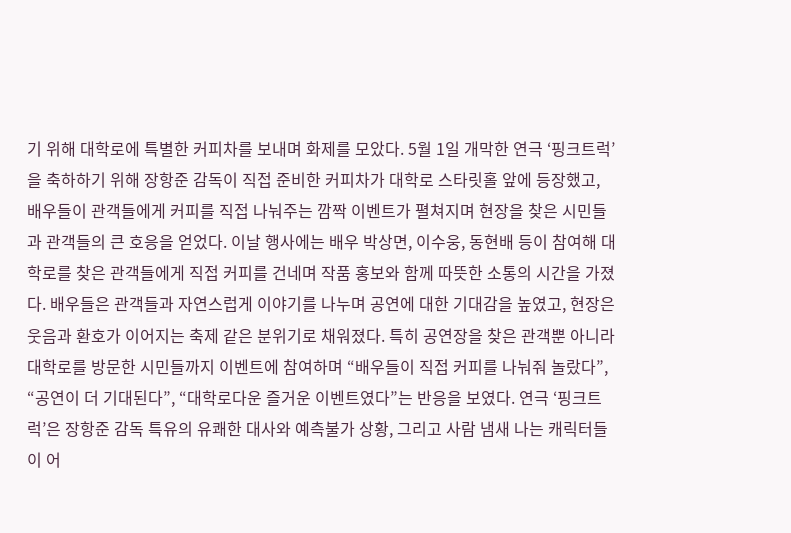기 위해 대학로에 특별한 커피차를 보내며 화제를 모았다. 5월 1일 개막한 연극 ‘핑크트럭’을 축하하기 위해 장항준 감독이 직접 준비한 커피차가 대학로 스타릿홀 앞에 등장했고, 배우들이 관객들에게 커피를 직접 나눠주는 깜짝 이벤트가 펼쳐지며 현장을 찾은 시민들과 관객들의 큰 호응을 얻었다. 이날 행사에는 배우 박상면, 이수웅, 동현배 등이 참여해 대학로를 찾은 관객들에게 직접 커피를 건네며 작품 홍보와 함께 따뜻한 소통의 시간을 가졌다. 배우들은 관객들과 자연스럽게 이야기를 나누며 공연에 대한 기대감을 높였고, 현장은 웃음과 환호가 이어지는 축제 같은 분위기로 채워졌다. 특히 공연장을 찾은 관객뿐 아니라 대학로를 방문한 시민들까지 이벤트에 참여하며 “배우들이 직접 커피를 나눠줘 놀랐다”, “공연이 더 기대된다”, “대학로다운 즐거운 이벤트였다”는 반응을 보였다. 연극 ‘핑크트럭’은 장항준 감독 특유의 유쾌한 대사와 예측불가 상황, 그리고 사람 냄새 나는 캐릭터들이 어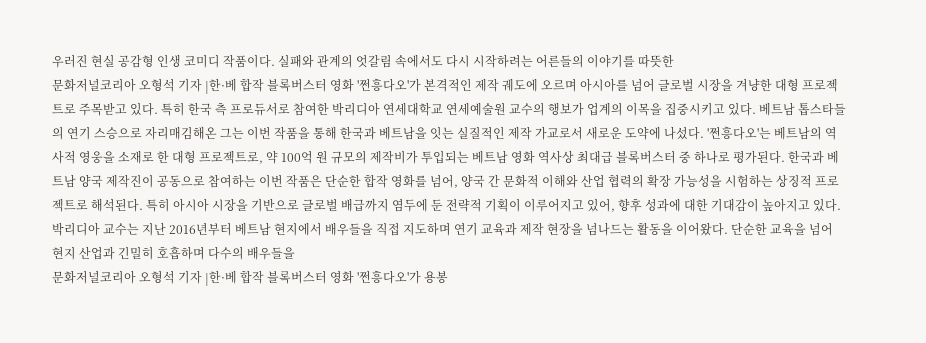우러진 현실 공감형 인생 코미디 작품이다. 실패와 관계의 엇갈림 속에서도 다시 시작하려는 어른들의 이야기를 따뜻한
문화저널코리아 오형석 기자 |한·베 합작 블록버스터 영화 '쩐흥다오'가 본격적인 제작 궤도에 오르며 아시아를 넘어 글로벌 시장을 겨냥한 대형 프로젝트로 주목받고 있다. 특히 한국 측 프로듀서로 참여한 박리디아 연세대학교 연세예술원 교수의 행보가 업계의 이목을 집중시키고 있다. 베트남 톱스타들의 연기 스승으로 자리매김해온 그는 이번 작품을 통해 한국과 베트남을 잇는 실질적인 제작 가교로서 새로운 도약에 나섰다. '쩐흥다오'는 베트남의 역사적 영웅을 소재로 한 대형 프로젝트로, 약 100억 원 규모의 제작비가 투입되는 베트남 영화 역사상 최대급 블록버스터 중 하나로 평가된다. 한국과 베트남 양국 제작진이 공동으로 참여하는 이번 작품은 단순한 합작 영화를 넘어, 양국 간 문화적 이해와 산업 협력의 확장 가능성을 시험하는 상징적 프로젝트로 해석된다. 특히 아시아 시장을 기반으로 글로벌 배급까지 염두에 둔 전략적 기획이 이루어지고 있어, 향후 성과에 대한 기대감이 높아지고 있다. 박리디아 교수는 지난 2016년부터 베트남 현지에서 배우들을 직접 지도하며 연기 교육과 제작 현장을 넘나드는 활동을 이어왔다. 단순한 교육을 넘어 현지 산업과 긴밀히 호흡하며 다수의 배우들을
문화저널코리아 오형석 기자 |한·베 합작 블록버스터 영화 '쩐흥다오'가 용봉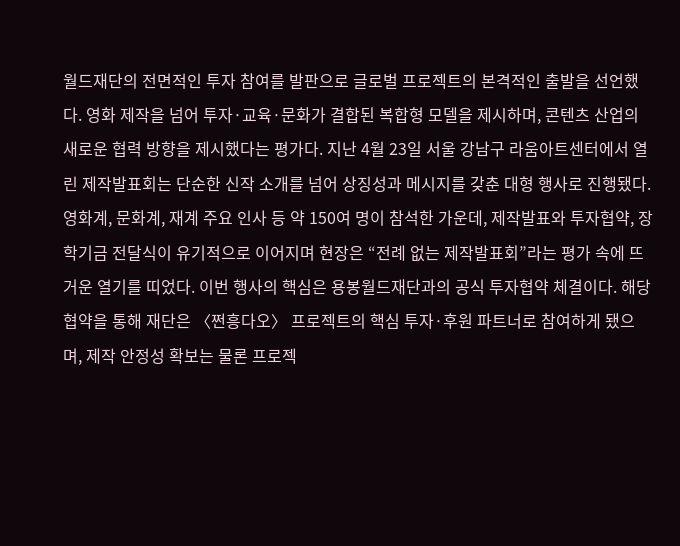월드재단의 전면적인 투자 참여를 발판으로 글로벌 프로젝트의 본격적인 출발을 선언했다. 영화 제작을 넘어 투자·교육·문화가 결합된 복합형 모델을 제시하며, 콘텐츠 산업의 새로운 협력 방향을 제시했다는 평가다. 지난 4월 23일 서울 강남구 라움아트센터에서 열린 제작발표회는 단순한 신작 소개를 넘어 상징성과 메시지를 갖춘 대형 행사로 진행됐다. 영화계, 문화계, 재계 주요 인사 등 약 150여 명이 참석한 가운데, 제작발표와 투자협약, 장학기금 전달식이 유기적으로 이어지며 현장은 “전례 없는 제작발표회”라는 평가 속에 뜨거운 열기를 띠었다. 이번 행사의 핵심은 용봉월드재단과의 공식 투자협약 체결이다. 해당 협약을 통해 재단은 〈쩐흥다오〉 프로젝트의 핵심 투자·후원 파트너로 참여하게 됐으며, 제작 안정성 확보는 물론 프로젝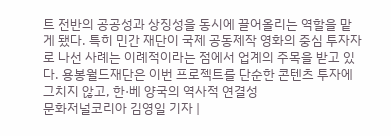트 전반의 공공성과 상징성을 동시에 끌어올리는 역할을 맡게 됐다. 특히 민간 재단이 국제 공동제작 영화의 중심 투자자로 나선 사례는 이례적이라는 점에서 업계의 주목을 받고 있다. 용봉월드재단은 이번 프로젝트를 단순한 콘텐츠 투자에 그치지 않고, 한·베 양국의 역사적 연결성
문화저널코리아 김영일 기자 |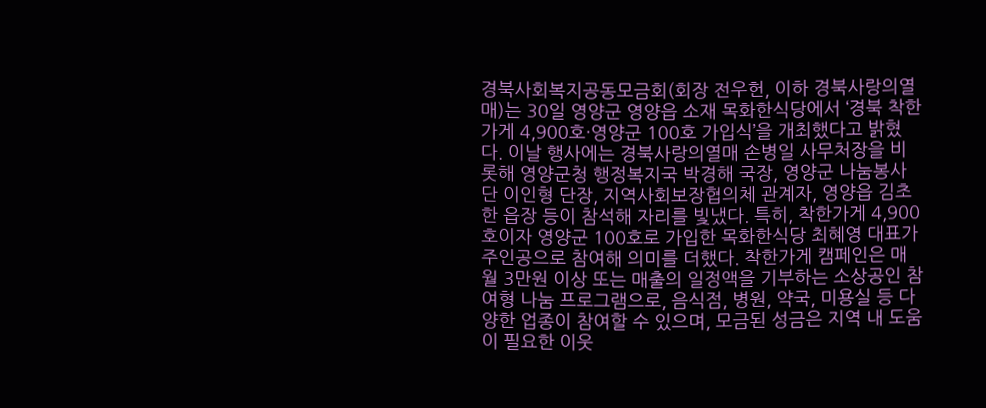경북사회복지공동모금회(회장 전우헌, 이하 경북사랑의열매)는 30일 영양군 영양읍 소재 목화한식당에서 ‘경북 착한가게 4,900호·영양군 100호 가입식’을 개최했다고 밝혔다. 이날 행사에는 경북사랑의열매 손병일 사무처장을 비롯해 영양군청 행정복지국 박경해 국장, 영양군 나눔봉사단 이인형 단장, 지역사회보장협의체 관계자, 영양읍 김초한 읍장 등이 참석해 자리를 빛냈다. 특히, 착한가게 4,900호이자 영양군 100호로 가입한 목화한식당 최혜영 대표가 주인공으로 참여해 의미를 더했다. 착한가게 캠페인은 매월 3만원 이상 또는 매출의 일정액을 기부하는 소상공인 참여형 나눔 프로그램으로, 음식점, 병원, 약국, 미용실 등 다양한 업종이 참여할 수 있으며, 모금된 성금은 지역 내 도움이 필요한 이웃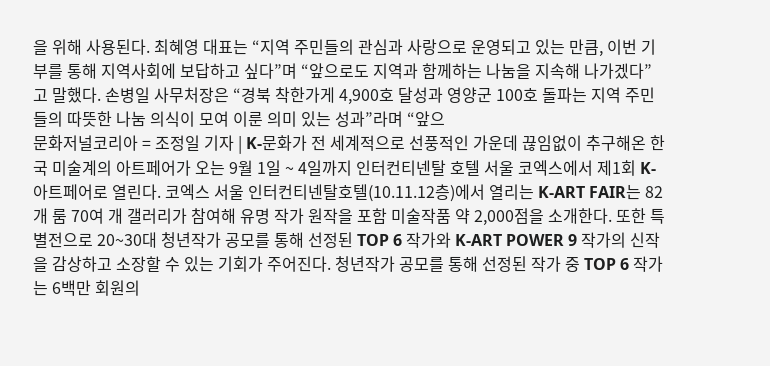을 위해 사용된다. 최혜영 대표는 “지역 주민들의 관심과 사랑으로 운영되고 있는 만큼, 이번 기부를 통해 지역사회에 보답하고 싶다”며 “앞으로도 지역과 함께하는 나눔을 지속해 나가겠다”고 말했다. 손병일 사무처장은 “경북 착한가게 4,900호 달성과 영양군 100호 돌파는 지역 주민들의 따뜻한 나눔 의식이 모여 이룬 의미 있는 성과”라며 “앞으
문화저널코리아 = 조정일 기자 | K-문화가 전 세계적으로 선풍적인 가운데 끊임없이 추구해온 한국 미술계의 아트페어가 오는 9월 1일 ~ 4일까지 인터컨티넨탈 호텔 서울 코엑스에서 제1회 K-아트페어로 열린다. 코엑스 서울 인터컨티넨탈호텔(10.11.12층)에서 열리는 K-ART FAIR는 82개 룸 70여 개 갤러리가 참여해 유명 작가 원작을 포함 미술작품 약 2,000점을 소개한다. 또한 특별전으로 20~30대 청년작가 공모를 통해 선정된 TOP 6 작가와 K-ART POWER 9 작가의 신작을 감상하고 소장할 수 있는 기회가 주어진다. 청년작가 공모를 통해 선정된 작가 중 TOP 6 작가는 6백만 회원의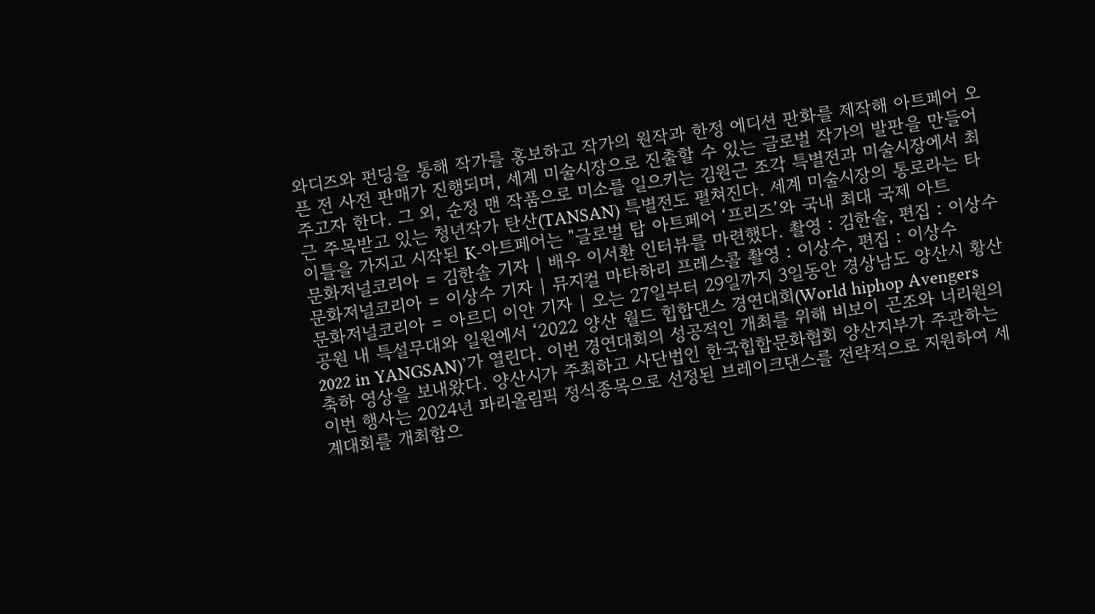와디즈와 펀딩을 통해 작가를 홍보하고 작가의 원작과 한정 에디션 판화를 제작해 아트페어 오픈 전 사전 판매가 진행되며, 세계 미술시장으로 진출할 수 있는 글로벌 작가의 발판을 만들어주고자 한다. 그 외, 순정 맨 작품으로 미소를 일으키는 김원근 조각 특별전과 미술시장에서 최근 주목받고 있는 청년작가 탄산(TANSAN) 특별전도 펼쳐진다. 세계 미술시장의 통로라는 타이틀을 가지고 시작된 K-아트페어는 "글로벌 탑 아트페어 ‘프리즈’와 국내 최대 국제 아트
문화저널코리아 = 김한솔 기자 | 배우 이서환 인터뷰를 마련했다. 촬영 : 김한솔, 편집 : 이상수
문화저널코리아 = 이상수 기자 | 뮤지컬 마타하리 프레스콜 촬영 : 이상수, 편집 : 이상수
문화저널코리아 = 아르디 이안 기자 | 오는 27일부터 29일까지 3일동안 경상남도 양산시 황산공원 내 특설무대와 일원에서 ‘2022 양산 월드 힙합댄스 경연대회(World hiphop Avengers 2022 in YANGSAN)’가 열린다. 이번 경연대회의 성공적인 개최를 위해 비보이 곤조와 너리원의 축하 영상을 보내왔다. 양산시가 주최하고 사단법인 한국힙합문화협회 양산지부가 주관하는 이번 행사는 2024년 파리올림픽 정식종목으로 선정된 브레이크댄스를 전략적으로 지원하여 세계대회를 개최함으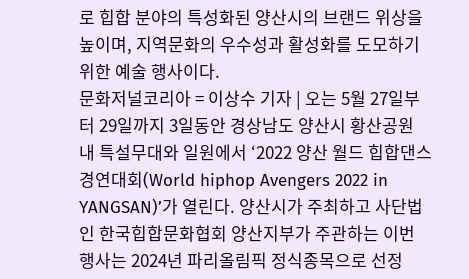로 힙합 분야의 특성화된 양산시의 브랜드 위상을 높이며, 지역문화의 우수성과 활성화를 도모하기 위한 예술 행사이다.
문화저널코리아 = 이상수 기자 | 오는 5월 27일부터 29일까지 3일동안 경상남도 양산시 황산공원 내 특설무대와 일원에서 ‘2022 양산 월드 힙합댄스 경연대회(World hiphop Avengers 2022 in YANGSAN)’가 열린다. 양산시가 주최하고 사단법인 한국힙합문화협회 양산지부가 주관하는 이번 행사는 2024년 파리올림픽 정식종목으로 선정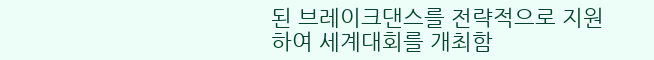된 브레이크댄스를 전략적으로 지원하여 세계대회를 개최함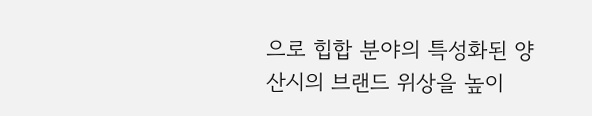으로 힙합 분야의 특성화된 양산시의 브랜드 위상을 높이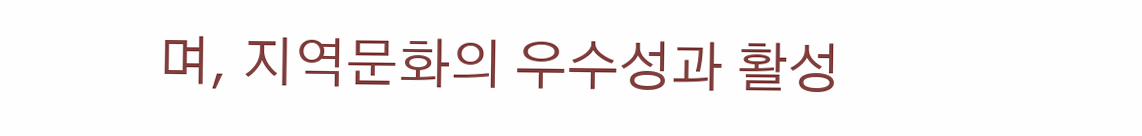며, 지역문화의 우수성과 활성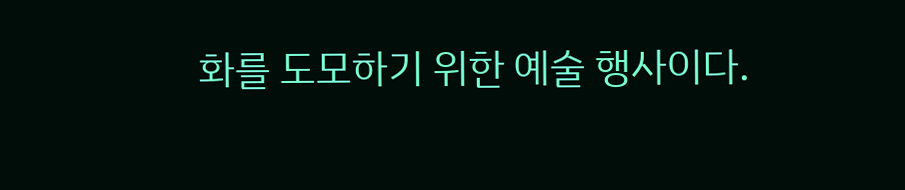화를 도모하기 위한 예술 행사이다.